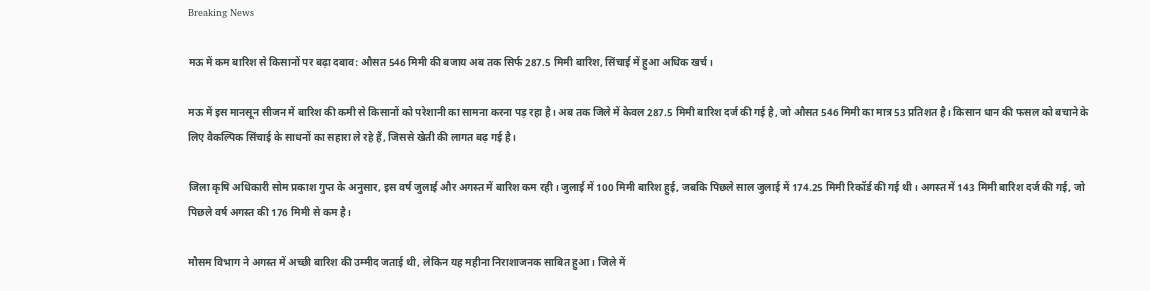Breaking News

मऊ में कम बारिश से किसानों पर बढ़ा दबाव: औसत 546 मिमी की बजाय अब तक सिर्फ 287.5 मिमी बारिश, सिंचाई में हुआ अधिक खर्च।

मऊ में इस मानसून सीजन में बारिश की कमी से किसानों को परेशानी का सामना करना पड़ रहा है। अब तक जिले में केवल 287.5 मिमी बारिश दर्ज की गई है, जो औसत 546 मिमी का मात्र 53 प्रतिशत है। किसान धान की फसल को बचाने के लिए वैकल्पिक सिंचाई के साधनों का सहारा ले रहे हैं, जिससे खेती की लागत बढ़ गई है।

जिला कृषि अधिकारी सोम प्रकाश गुप्त के अनुसार, इस वर्ष जुलाई और अगस्त में बारिश कम रही। जुलाई में 100 मिमी बारिश हुई, जबकि पिछले साल जुलाई में 174.25 मिमी रिकॉर्ड की गई थी। अगस्त में 143 मिमी बारिश दर्ज की गई, जो पिछले वर्ष अगस्त की 176 मिमी से कम है।

मौसम विभाग ने अगस्त में अच्छी बारिश की उम्मीद जताई थी, लेकिन यह महीना निराशाजनक साबित हुआ। जिले में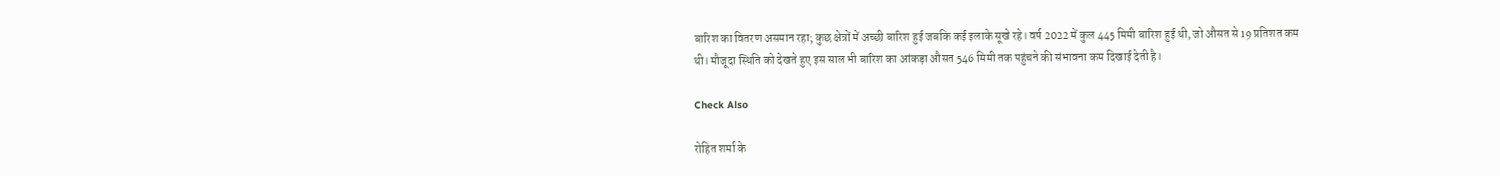बारिश का वितरण असमान रहा; कुछ क्षेत्रों में अच्छी बारिश हुई जबकि कई इलाके सूखे रहे। वर्ष 2022 में कुल 445 मिमी बारिश हुई थी, जो औसत से 19 प्रतिशत कम थी। मौजूदा स्थिति को देखते हुए इस साल भी बारिश का आंकड़ा औसत 546 मिमी तक पहुंचने की संभावना कम दिखाई देती है।

Check Also

रोहित शर्मा के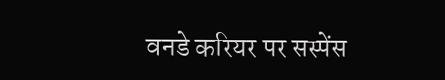वनडे करियर पर सस्पेंस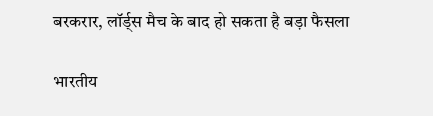बरकरार, लॉर्ड्स मैच के बाद हो सकता है बड़ा फैसला

भारतीय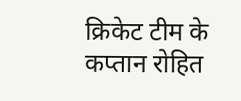क्रिकेट टीम के कप्तान रोहित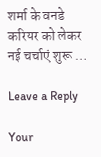शर्मा के वनडे करियर को लेकर नई चर्चाएं शुरू …

Leave a Reply

Your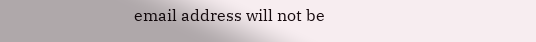email address will not be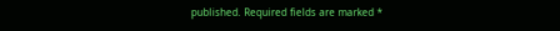published. Required fields are marked *